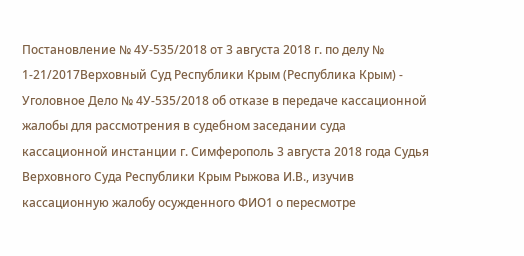Постановление № 4У-535/2018 от 3 августа 2018 г. по делу № 1-21/2017Верховный Суд Республики Крым (Республика Крым) - Уголовное Дело № 4У-535/2018 об отказе в передаче кассационной жалобы для рассмотрения в судебном заседании суда кассационной инстанции г. Симферополь 3 августа 2018 года Судья Верховного Суда Республики Крым Рыжова И.В., изучив кассационную жалобу осужденного ФИО1 о пересмотре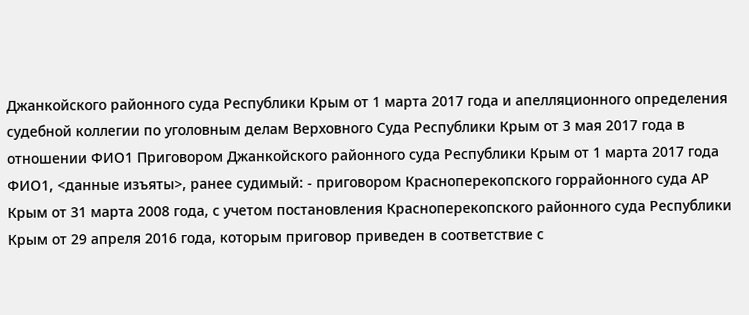Джанкойского районного суда Республики Крым от 1 марта 2017 года и апелляционного определения судебной коллегии по уголовным делам Верховного Суда Республики Крым от 3 мая 2017 года в отношении ФИО1 Приговором Джанкойского районного суда Республики Крым от 1 марта 2017 года ФИО1, <данные изъяты>, ранее судимый: - приговором Красноперекопского горрайонного суда АР Крым от 31 марта 2008 года, с учетом постановления Красноперекопского районного суда Республики Крым от 29 апреля 2016 года, которым приговор приведен в соответствие с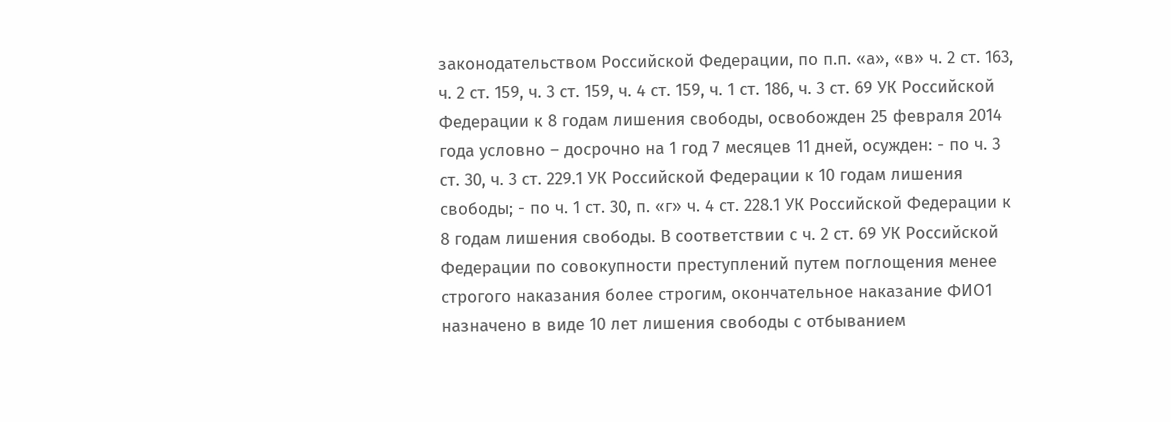законодательством Российской Федерации, по п.п. «а», «в» ч. 2 ст. 163, ч. 2 ст. 159, ч. 3 ст. 159, ч. 4 ст. 159, ч. 1 ст. 186, ч. 3 ст. 69 УК Российской Федерации к 8 годам лишения свободы, освобожден 25 февраля 2014 года условно – досрочно на 1 год 7 месяцев 11 дней, осужден: - по ч. 3 ст. 30, ч. 3 ст. 229.1 УК Российской Федерации к 10 годам лишения свободы; - по ч. 1 ст. 30, п. «г» ч. 4 ст. 228.1 УК Российской Федерации к 8 годам лишения свободы. В соответствии с ч. 2 ст. 69 УК Российской Федерации по совокупности преступлений путем поглощения менее строгого наказания более строгим, окончательное наказание ФИО1 назначено в виде 10 лет лишения свободы с отбыванием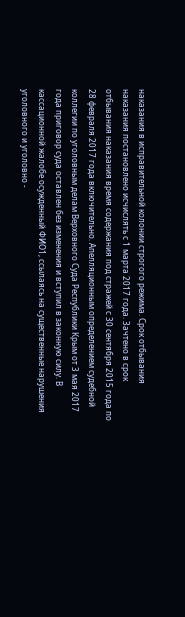наказания в исправительной колонии строгого режима. Срок отбывания наказания постановлено исчислять с 1 марта 2017 года. Зачтено в срок отбывания наказания время содержания под стражей с 30 сентября 2015 года по 28 февраля 2017 года включительно. Апелляционным определением судебной коллегии по уголовным делам Верховного Суда Республики Крым от 3 мая 2017 года приговор суда оставлен без изменения и вступил в законную силу. В кассационной жалобе осужденный ФИО1, ссылаясь на существенные нарушения уголовного и уголовно -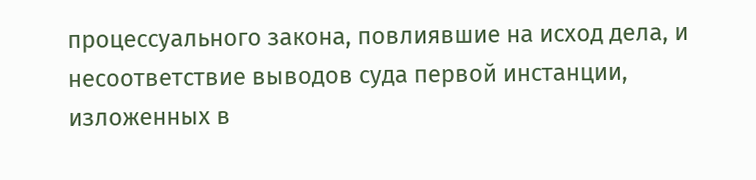процессуального закона, повлиявшие на исход дела, и несоответствие выводов суда первой инстанции, изложенных в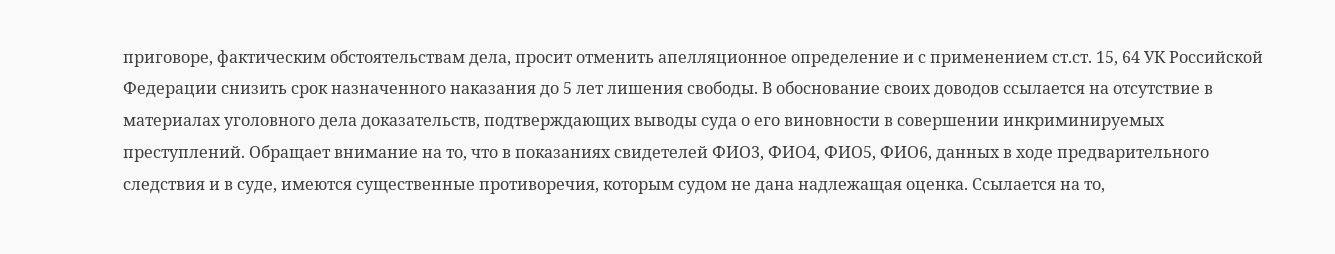приговоре, фактическим обстоятельствам дела, просит отменить апелляционное определение и с применением ст.ст. 15, 64 УК Российской Федерации снизить срок назначенного наказания до 5 лет лишения свободы. В обоснование своих доводов ссылается на отсутствие в материалах уголовного дела доказательств, подтверждающих выводы суда о его виновности в совершении инкриминируемых преступлений. Обращает внимание на то, что в показаниях свидетелей ФИО3, ФИО4, ФИО5, ФИО6, данных в ходе предварительного следствия и в суде, имеются существенные противоречия, которым судом не дана надлежащая оценка. Ссылается на то,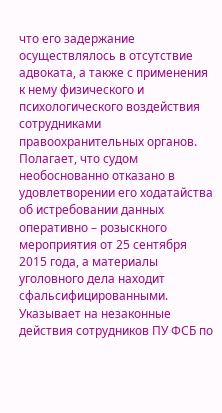что его задержание осуществлялось в отсутствие адвоката, а также с применения к нему физического и психологического воздействия сотрудниками правоохранительных органов. Полагает, что судом необоснованно отказано в удовлетворении его ходатайства об истребовании данных оперативно – розыскного мероприятия от 25 сентября 2015 года, а материалы уголовного дела находит сфальсифицированными. Указывает на незаконные действия сотрудников ПУ ФСБ по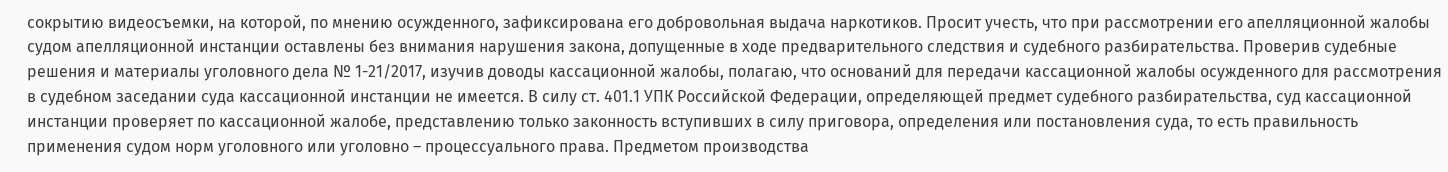сокрытию видеосъемки, на которой, по мнению осужденного, зафиксирована его добровольная выдача наркотиков. Просит учесть, что при рассмотрении его апелляционной жалобы судом апелляционной инстанции оставлены без внимания нарушения закона, допущенные в ходе предварительного следствия и судебного разбирательства. Проверив судебные решения и материалы уголовного дела № 1-21/2017, изучив доводы кассационной жалобы, полагаю, что оснований для передачи кассационной жалобы осужденного для рассмотрения в судебном заседании суда кассационной инстанции не имеется. В силу ст. 401.1 УПК Российской Федерации, определяющей предмет судебного разбирательства, суд кассационной инстанции проверяет по кассационной жалобе, представлению только законность вступивших в силу приговора, определения или постановления суда, то есть правильность применения судом норм уголовного или уголовно – процессуального права. Предметом производства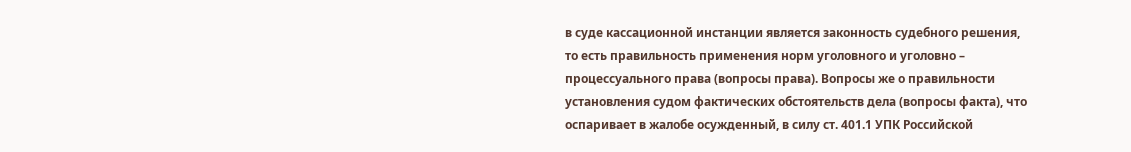в суде кассационной инстанции является законность судебного решения, то есть правильность применения норм уголовного и уголовно – процессуального права (вопросы права). Вопросы же о правильности установления судом фактических обстоятельств дела (вопросы факта), что оспаривает в жалобе осужденный, в силу ст. 401.1 УПК Российской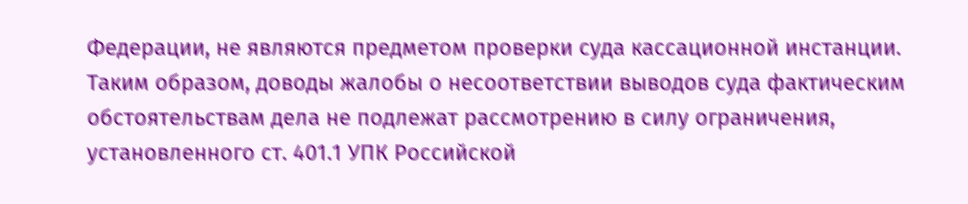Федерации, не являются предметом проверки суда кассационной инстанции. Таким образом, доводы жалобы о несоответствии выводов суда фактическим обстоятельствам дела не подлежат рассмотрению в силу ограничения, установленного ст. 401.1 УПК Российской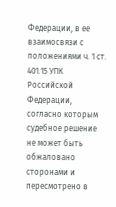Федерации, в ее взаимосвязи с положениями ч. 1 ст. 401.15 УПК Российской Федерации, согласно которым судебное решение не может быть обжаловано сторонами и пересмотрено в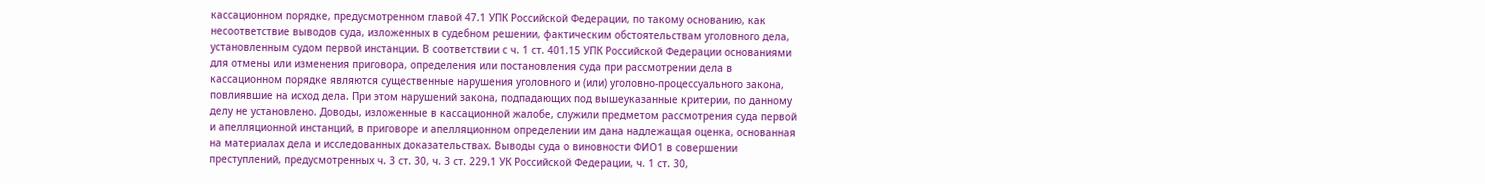кассационном порядке, предусмотренном главой 47.1 УПК Российской Федерации, по такому основанию, как несоответствие выводов суда, изложенных в судебном решении, фактическим обстоятельствам уголовного дела, установленным судом первой инстанции. В соответствии с ч. 1 ст. 401.15 УПК Российской Федерации основаниями для отмены или изменения приговора, определения или постановления суда при рассмотрении дела в кассационном порядке являются существенные нарушения уголовного и (или) уголовно-процессуального закона, повлиявшие на исход дела. При этом нарушений закона, подпадающих под вышеуказанные критерии, по данному делу не установлено. Доводы, изложенные в кассационной жалобе, служили предметом рассмотрения суда первой и апелляционной инстанций, в приговоре и апелляционном определении им дана надлежащая оценка, основанная на материалах дела и исследованных доказательствах. Выводы суда о виновности ФИО1 в совершении преступлений, предусмотренных ч. 3 ст. 30, ч. 3 ст. 229.1 УК Российской Федерации, ч. 1 ст. 30,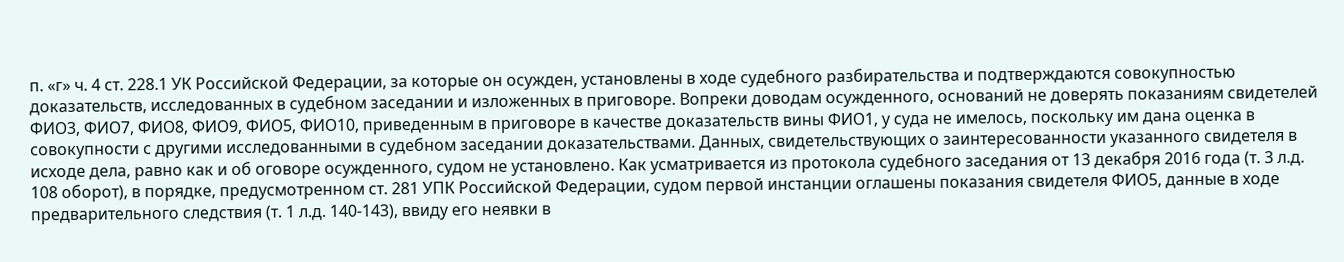п. «г» ч. 4 ст. 228.1 УК Российской Федерации, за которые он осужден, установлены в ходе судебного разбирательства и подтверждаются совокупностью доказательств, исследованных в судебном заседании и изложенных в приговоре. Вопреки доводам осужденного, оснований не доверять показаниям свидетелей ФИО3, ФИО7, ФИО8, ФИО9, ФИО5, ФИО10, приведенным в приговоре в качестве доказательств вины ФИО1, у суда не имелось, поскольку им дана оценка в совокупности с другими исследованными в судебном заседании доказательствами. Данных, свидетельствующих о заинтересованности указанного свидетеля в исходе дела, равно как и об оговоре осужденного, судом не установлено. Как усматривается из протокола судебного заседания от 13 декабря 2016 года (т. 3 л.д. 108 оборот), в порядке, предусмотренном ст. 281 УПК Российской Федерации, судом первой инстанции оглашены показания свидетеля ФИО5, данные в ходе предварительного следствия (т. 1 л.д. 140-143), ввиду его неявки в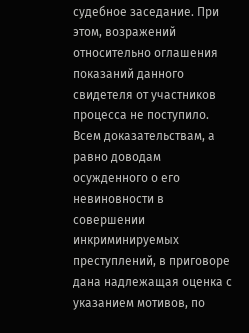судебное заседание. При этом, возражений относительно оглашения показаний данного свидетеля от участников процесса не поступило. Всем доказательствам, а равно доводам осужденного о его невиновности в совершении инкриминируемых преступлений, в приговоре дана надлежащая оценка с указанием мотивов, по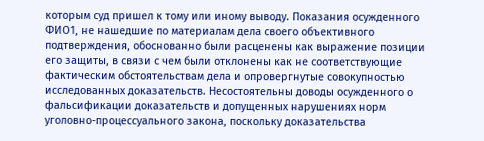которым суд пришел к тому или иному выводу. Показания осужденного ФИО1, не нашедшие по материалам дела своего объективного подтверждения, обоснованно были расценены как выражение позиции его защиты, в связи с чем были отклонены как не соответствующие фактическим обстоятельствам дела и опровергнутые совокупностью исследованных доказательств. Несостоятельны доводы осужденного о фальсификации доказательств и допущенных нарушениях норм уголовно-процессуального закона, поскольку доказательства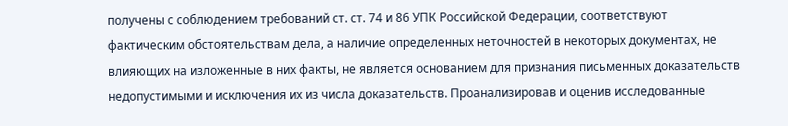получены с соблюдением требований ст. ст. 74 и 86 УПК Российской Федерации, соответствуют фактическим обстоятельствам дела, а наличие определенных неточностей в некоторых документах, не влияющих на изложенные в них факты, не является основанием для признания письменных доказательств недопустимыми и исключения их из числа доказательств. Проанализировав и оценив исследованные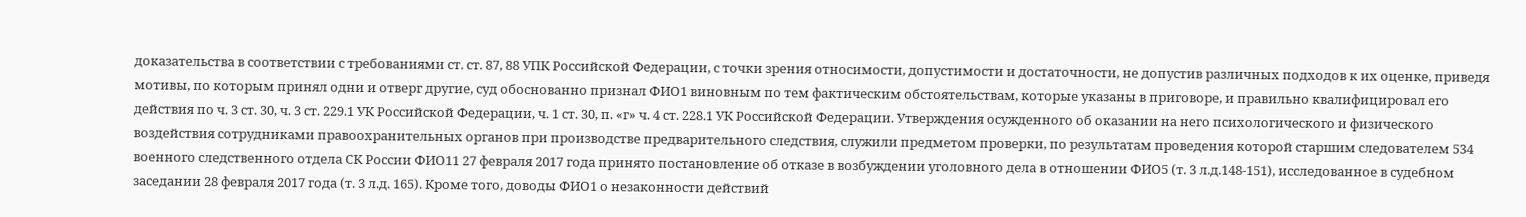доказательства в соответствии с требованиями ст. ст. 87, 88 УПК Российской Федерации, с точки зрения относимости, допустимости и достаточности, не допустив различных подходов к их оценке, приведя мотивы, по которым принял одни и отверг другие, суд обоснованно признал ФИО1 виновным по тем фактическим обстоятельствам, которые указаны в приговоре, и правильно квалифицировал его действия по ч. 3 ст. 30, ч. 3 ст. 229.1 УК Российской Федерации, ч. 1 ст. 30, п. «г» ч. 4 ст. 228.1 УК Российской Федерации. Утверждения осужденного об оказании на него психологического и физического воздействия сотрудниками правоохранительных органов при производстве предварительного следствия, служили предметом проверки, по результатам проведения которой старшим следователем 534 военного следственного отдела СК России ФИО11 27 февраля 2017 года принято постановление об отказе в возбуждении уголовного дела в отношении ФИО5 (т. 3 л.д.148-151), исследованное в судебном заседании 28 февраля 2017 года (т. 3 л.д. 165). Кроме того, доводы ФИО1 о незаконности действий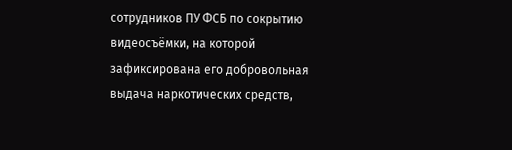сотрудников ПУ ФСБ по сокрытию видеосъёмки, на которой зафиксирована его добровольная выдача наркотических средств,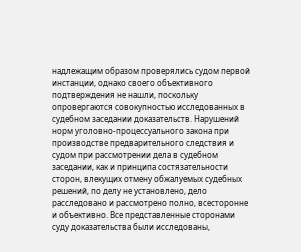надлежащим образом проверялись судом первой инстанции, однако своего объективного подтверждения не нашли, поскольку опровергаются совокупностью исследованных в судебном заседании доказательств. Нарушений норм уголовно-процессуального закона при производстве предварительного следствия и судом при рассмотрении дела в судебном заседании, как и принципа состязательности сторон, влекущих отмену обжалуемых судебных решений, по делу не установлено, дело расследовано и рассмотрено полно, всесторонне и объективно. Все представленные сторонами суду доказательства были исследованы,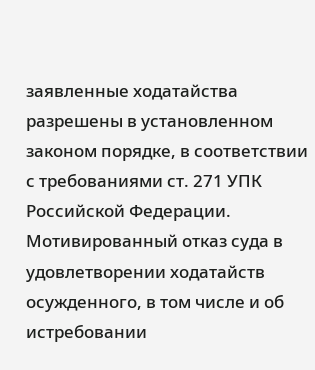заявленные ходатайства разрешены в установленном законом порядке, в соответствии с требованиями ст. 271 УПК Российской Федерации. Мотивированный отказ суда в удовлетворении ходатайств осужденного, в том числе и об истребовании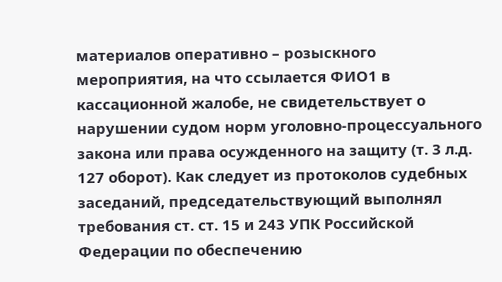материалов оперативно – розыскного мероприятия, на что ссылается ФИО1 в кассационной жалобе, не свидетельствует о нарушении судом норм уголовно-процессуального закона или права осужденного на защиту (т. 3 л.д. 127 оборот). Как следует из протоколов судебных заседаний, председательствующий выполнял требования ст. ст. 15 и 243 УПК Российской Федерации по обеспечению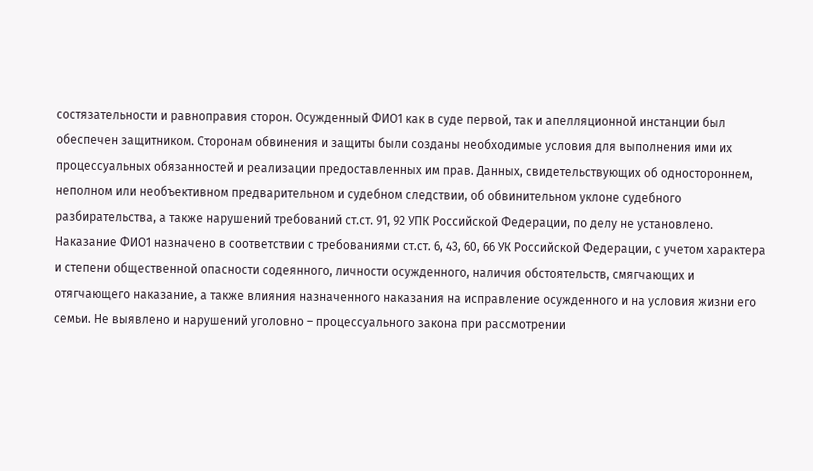состязательности и равноправия сторон. Осужденный ФИО1 как в суде первой, так и апелляционной инстанции был обеспечен защитником. Сторонам обвинения и защиты были созданы необходимые условия для выполнения ими их процессуальных обязанностей и реализации предоставленных им прав. Данных, свидетельствующих об одностороннем, неполном или необъективном предварительном и судебном следствии, об обвинительном уклоне судебного разбирательства, а также нарушений требований ст.ст. 91, 92 УПК Российской Федерации, по делу не установлено. Наказание ФИО1 назначено в соответствии с требованиями ст.ст. 6, 43, 60, 66 УК Российской Федерации, с учетом характера и степени общественной опасности содеянного, личности осужденного, наличия обстоятельств, смягчающих и отягчающего наказание, а также влияния назначенного наказания на исправление осужденного и на условия жизни его семьи. Не выявлено и нарушений уголовно – процессуального закона при рассмотрении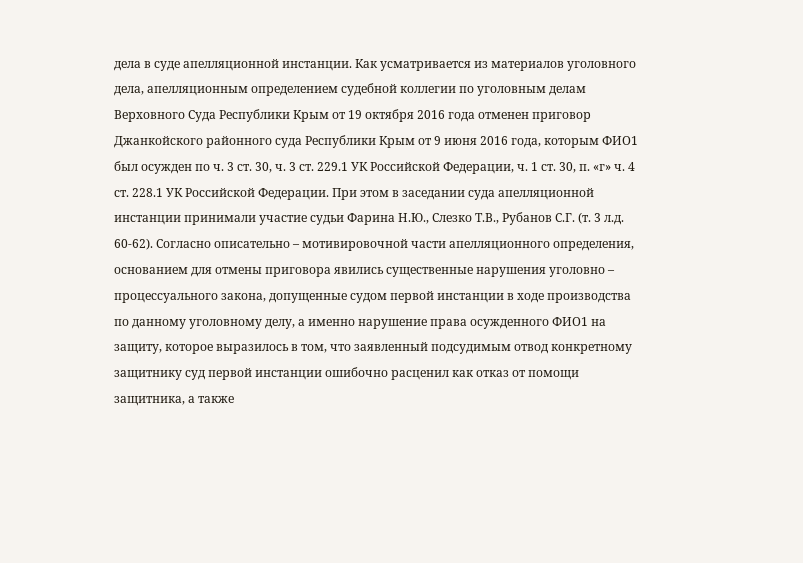дела в суде апелляционной инстанции. Как усматривается из материалов уголовного дела, апелляционным определением судебной коллегии по уголовным делам Верховного Суда Республики Крым от 19 октября 2016 года отменен приговор Джанкойского районного суда Республики Крым от 9 июня 2016 года, которым ФИО1 был осужден по ч. 3 ст. 30, ч. 3 ст. 229.1 УК Российской Федерации, ч. 1 ст. 30, п. «г» ч. 4 ст. 228.1 УК Российской Федерации. При этом в заседании суда апелляционной инстанции принимали участие судьи Фарина Н.Ю., Слезко Т.В., Рубанов С.Г. (т. 3 л.д. 60-62). Согласно описательно – мотивировочной части апелляционного определения, основанием для отмены приговора явились существенные нарушения уголовно – процессуального закона, допущенные судом первой инстанции в ходе производства по данному уголовному делу, а именно нарушение права осужденного ФИО1 на защиту, которое выразилось в том, что заявленный подсудимым отвод конкретному защитнику суд первой инстанции ошибочно расценил как отказ от помощи защитника, а также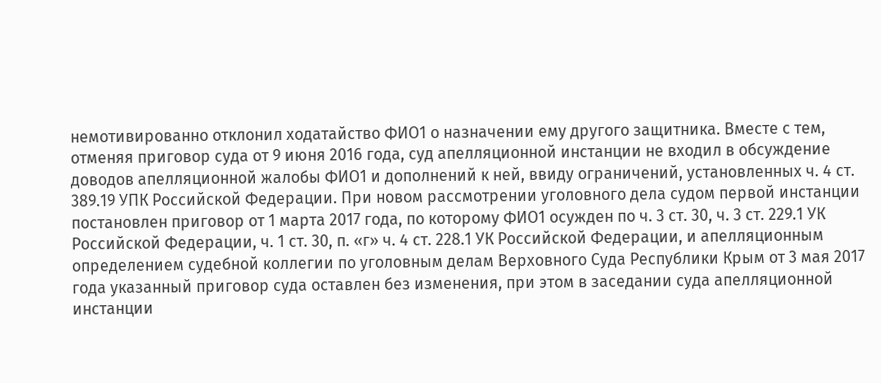немотивированно отклонил ходатайство ФИО1 о назначении ему другого защитника. Вместе с тем, отменяя приговор суда от 9 июня 2016 года, суд апелляционной инстанции не входил в обсуждение доводов апелляционной жалобы ФИО1 и дополнений к ней, ввиду ограничений, установленных ч. 4 ст. 389.19 УПК Российской Федерации. При новом рассмотрении уголовного дела судом первой инстанции постановлен приговор от 1 марта 2017 года, по которому ФИО1 осужден по ч. 3 ст. 30, ч. 3 ст. 229.1 УК Российской Федерации, ч. 1 ст. 30, п. «г» ч. 4 ст. 228.1 УК Российской Федерации, и апелляционным определением судебной коллегии по уголовным делам Верховного Суда Республики Крым от 3 мая 2017 года указанный приговор суда оставлен без изменения, при этом в заседании суда апелляционной инстанции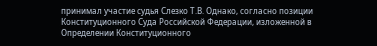принимал участие судья Слезко Т.В. Однако, согласно позиции Конституционного Суда Российской Федерации, изложенной в Определении Конституционного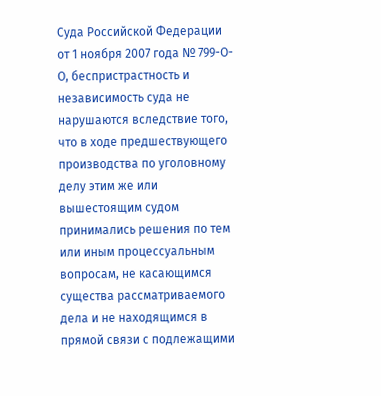Суда Российской Федерации от 1 ноября 2007 года № 799-О-О, беспристрастность и независимость суда не нарушаются вследствие того, что в ходе предшествующего производства по уголовному делу этим же или вышестоящим судом принимались решения по тем или иным процессуальным вопросам, не касающимся существа рассматриваемого дела и не находящимся в прямой связи с подлежащими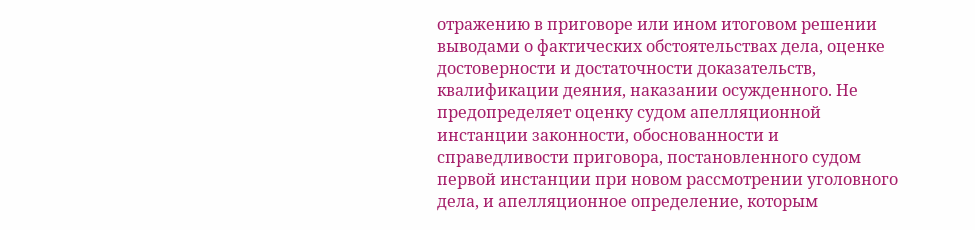отражению в приговоре или ином итоговом решении выводами о фактических обстоятельствах дела, оценке достоверности и достаточности доказательств, квалификации деяния, наказании осужденного. Не предопределяет оценку судом апелляционной инстанции законности, обоснованности и справедливости приговора, постановленного судом первой инстанции при новом рассмотрении уголовного дела, и апелляционное определение, которым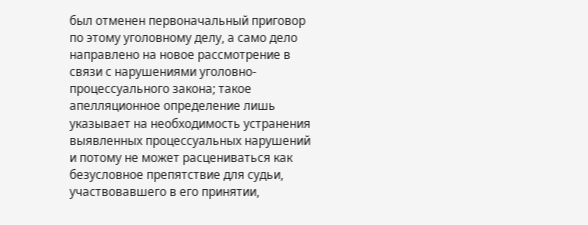был отменен первоначальный приговор по этому уголовному делу, а само дело направлено на новое рассмотрение в связи с нарушениями уголовно-процессуального закона; такое апелляционное определение лишь указывает на необходимость устранения выявленных процессуальных нарушений и потому не может расцениваться как безусловное препятствие для судьи, участвовавшего в его принятии,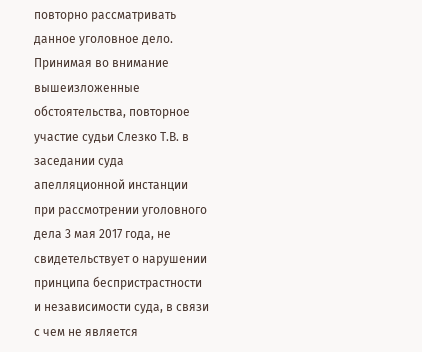повторно рассматривать данное уголовное дело. Принимая во внимание вышеизложенные обстоятельства, повторное участие судьи Слезко Т.В. в заседании суда апелляционной инстанции при рассмотрении уголовного дела 3 мая 2017 года, не свидетельствует о нарушении принципа беспристрастности и независимости суда, в связи с чем не является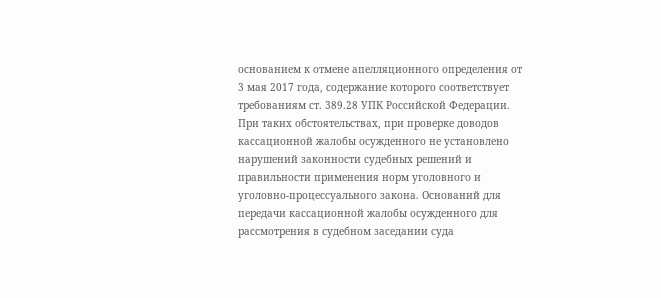основанием к отмене апелляционного определения от 3 мая 2017 года, содержание которого соответствует требованиям ст. 389.28 УПК Российской Федерации. При таких обстоятельствах, при проверке доводов кассационной жалобы осужденного не установлено нарушений законности судебных решений и правильности применения норм уголовного и уголовно-процессуального закона. Оснований для передачи кассационной жалобы осужденного для рассмотрения в судебном заседании суда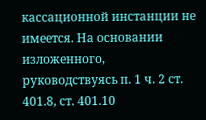кассационной инстанции не имеется. На основании изложенного, руководствуясь п. 1 ч. 2 ст. 401.8, ст. 401.10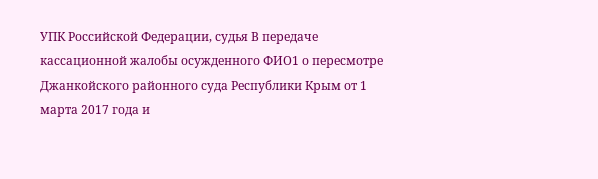УПК Российской Федерации, судья В передаче кассационной жалобы осужденного ФИО1 о пересмотре Джанкойского районного суда Республики Крым от 1 марта 2017 года и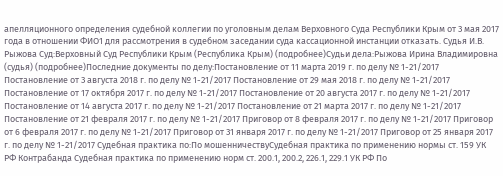апелляционного определения судебной коллегии по уголовным делам Верховного Суда Республики Крым от 3 мая 2017 года в отношении ФИО1 для рассмотрения в судебном заседании суда кассационной инстанции отказать. Судья И.В. Рыжова Суд:Верховный Суд Республики Крым (Республика Крым) (подробнее)Судьи дела:Рыжова Ирина Владимировна (судья) (подробнее)Последние документы по делу:Постановление от 11 марта 2019 г. по делу № 1-21/2017 Постановление от 3 августа 2018 г. по делу № 1-21/2017 Постановление от 29 мая 2018 г. по делу № 1-21/2017 Постановление от 17 октября 2017 г. по делу № 1-21/2017 Постановление от 20 августа 2017 г. по делу № 1-21/2017 Постановление от 14 августа 2017 г. по делу № 1-21/2017 Постановление от 21 марта 2017 г. по делу № 1-21/2017 Постановление от 21 февраля 2017 г. по делу № 1-21/2017 Приговор от 8 февраля 2017 г. по делу № 1-21/2017 Приговор от 6 февраля 2017 г. по делу № 1-21/2017 Приговор от 31 января 2017 г. по делу № 1-21/2017 Приговор от 25 января 2017 г. по делу № 1-21/2017 Судебная практика по:По мошенничествуСудебная практика по применению нормы ст. 159 УК РФ Контрабанда Судебная практика по применению норм ст. 200.1, 200.2, 226.1, 229.1 УК РФ По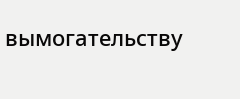вымогательству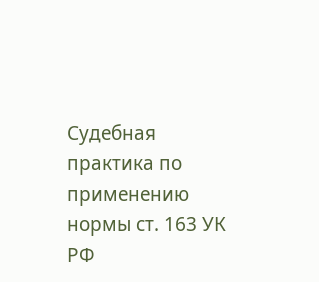Судебная практика по применению нормы ст. 163 УК РФ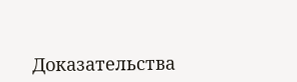Доказательства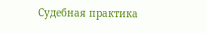Судебная практика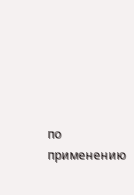по применению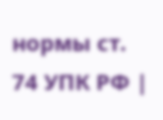нормы ст. 74 УПК РФ |